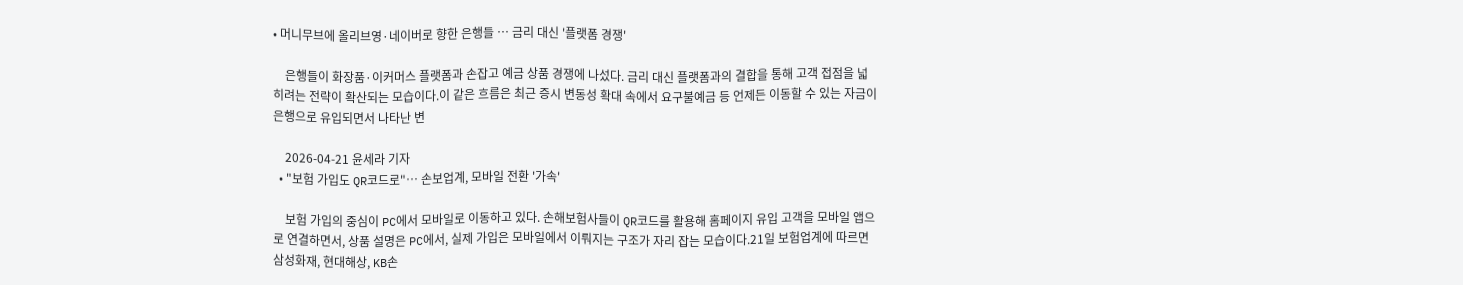• 머니무브에 올리브영·네이버로 향한 은행들 … 금리 대신 '플랫폼 경쟁'

    은행들이 화장품·이커머스 플랫폼과 손잡고 예금 상품 경쟁에 나섰다. 금리 대신 플랫폼과의 결합을 통해 고객 접점을 넓히려는 전략이 확산되는 모습이다.이 같은 흐름은 최근 증시 변동성 확대 속에서 요구불예금 등 언제든 이동할 수 있는 자금이 은행으로 유입되면서 나타난 변

    2026-04-21 윤세라 기자
  • "보험 가입도 QR코드로"… 손보업계, 모바일 전환 '가속'

    보험 가입의 중심이 PC에서 모바일로 이동하고 있다. 손해보험사들이 QR코드를 활용해 홈페이지 유입 고객을 모바일 앱으로 연결하면서, 상품 설명은 PC에서, 실제 가입은 모바일에서 이뤄지는 구조가 자리 잡는 모습이다.21일 보험업계에 따르면 삼성화재, 현대해상, KB손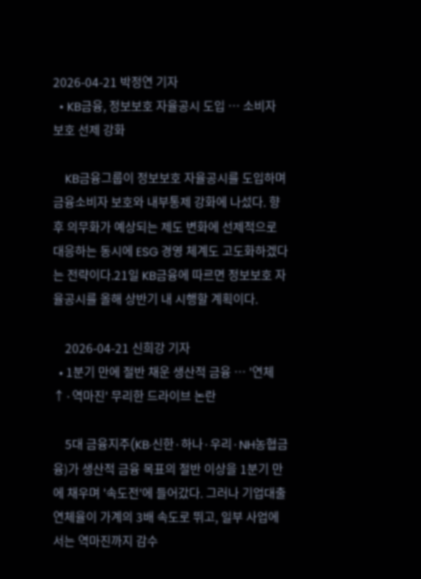2026-04-21 박정연 기자
  • KB금융, 정보보호 자율공시 도입 … 소비자 보호 선제 강화

    KB금융그룹이 정보보호 자율공시를 도입하며 금융소비자 보호와 내부통제 강화에 나섰다. 향후 의무화가 예상되는 제도 변화에 선제적으로 대응하는 동시에 ESG 경영 체계도 고도화하겠다는 전략이다.21일 KB금융에 따르면 정보보호 자율공시를 올해 상반기 내 시행할 계획이다.

    2026-04-21 신희강 기자
  • 1분기 만에 절반 채운 생산적 금융 … '연체↑·역마진' 무리한 드라이브 논란

    5대 금융지주(KB·신한·하나·우리·NH농협금융)가 생산적 금융 목표의 절반 이상을 1분기 만에 채우며 '속도전'에 들어갔다. 그러나 기업대출 연체율이 가계의 3배 속도로 뛰고, 일부 사업에서는 역마진까지 감수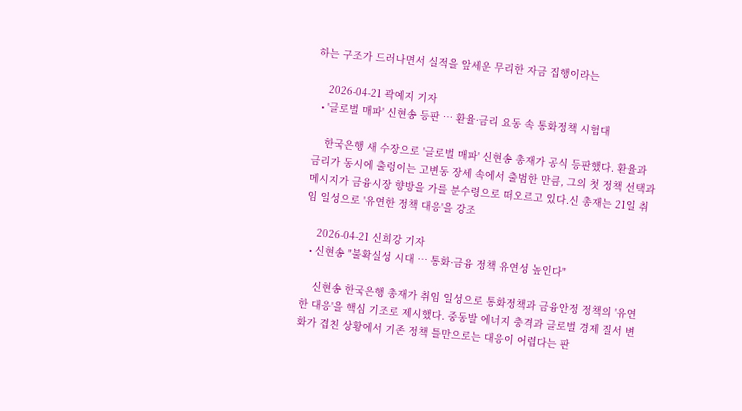하는 구조가 드러나면서 실적을 앞세운 무리한 자금 집행이라는

    2026-04-21 곽예지 기자
  • '글로벌 매파' 신현송 등판 … 환율·금리 요동 속 통화정책 시험대

    한국은행 새 수장으로 '글로벌 매파' 신현송 총재가 공식 등판했다. 환율과 금리가 동시에 출렁이는 고변동 장세 속에서 출범한 만큼, 그의 첫 정책 선택과 메시지가 금융시장 향방을 가를 분수령으로 떠오르고 있다.신 총재는 21일 취임 일성으로 '유연한 정책 대응'을 강조

    2026-04-21 신희강 기자
  • 신현송 "불확실성 시대 … 통화·금융 정책 유연성 높인다"

    신현송 한국은행 총재가 취임 일성으로 통화정책과 금융안정 정책의 '유연한 대응'을 핵심 기조로 제시했다. 중동발 에너지 충격과 글로벌 경제 질서 변화가 겹친 상황에서 기존 정책 틀만으로는 대응이 어렵다는 판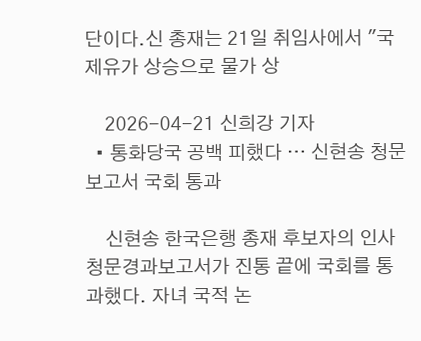단이다.신 총재는 21일 취임사에서 "국제유가 상승으로 물가 상

    2026-04-21 신희강 기자
  • 통화당국 공백 피했다 … 신현송 청문보고서 국회 통과

    신현송 한국은행 총재 후보자의 인사청문경과보고서가 진통 끝에 국회를 통과했다. 자녀 국적 논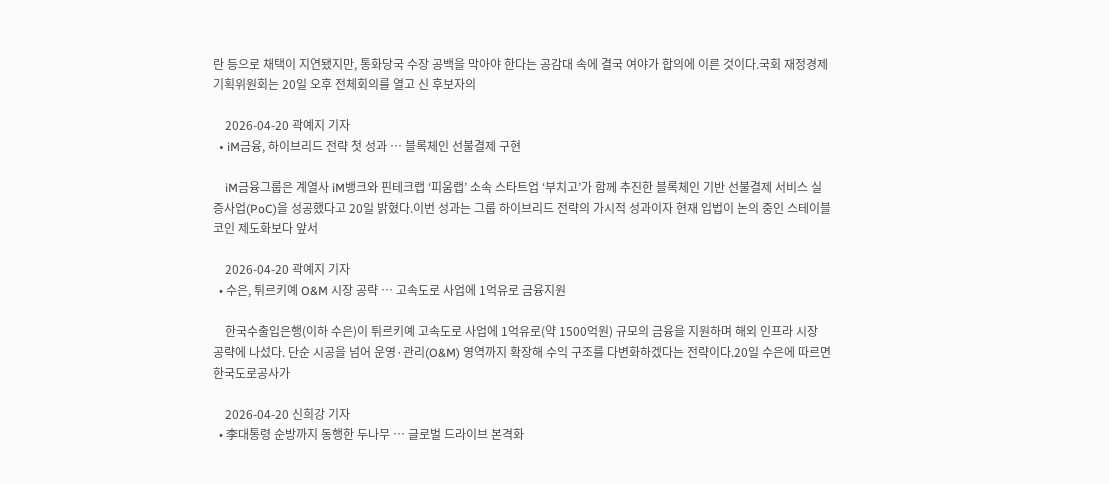란 등으로 채택이 지연됐지만, 통화당국 수장 공백을 막아야 한다는 공감대 속에 결국 여야가 합의에 이른 것이다.국회 재정경제기획위원회는 20일 오후 전체회의를 열고 신 후보자의

    2026-04-20 곽예지 기자
  • iM금융, 하이브리드 전략 첫 성과 … 블록체인 선불결제 구현

    iM금융그룹은 계열사 iM뱅크와 핀테크랩 ‘피움랩’ 소속 스타트업 ‘부치고’가 함께 추진한 블록체인 기반 선불결제 서비스 실증사업(PoC)을 성공했다고 20일 밝혔다.이번 성과는 그룹 하이브리드 전략의 가시적 성과이자 현재 입법이 논의 중인 스테이블코인 제도화보다 앞서

    2026-04-20 곽예지 기자
  • 수은, 튀르키예 O&M 시장 공략 … 고속도로 사업에 1억유로 금융지원

    한국수출입은행(이하 수은)이 튀르키예 고속도로 사업에 1억유로(약 1500억원) 규모의 금융을 지원하며 해외 인프라 시장 공략에 나섰다. 단순 시공을 넘어 운영·관리(O&M) 영역까지 확장해 수익 구조를 다변화하겠다는 전략이다.20일 수은에 따르면 한국도로공사가

    2026-04-20 신희강 기자
  • 李대통령 순방까지 동행한 두나무 … 글로벌 드라이브 본격화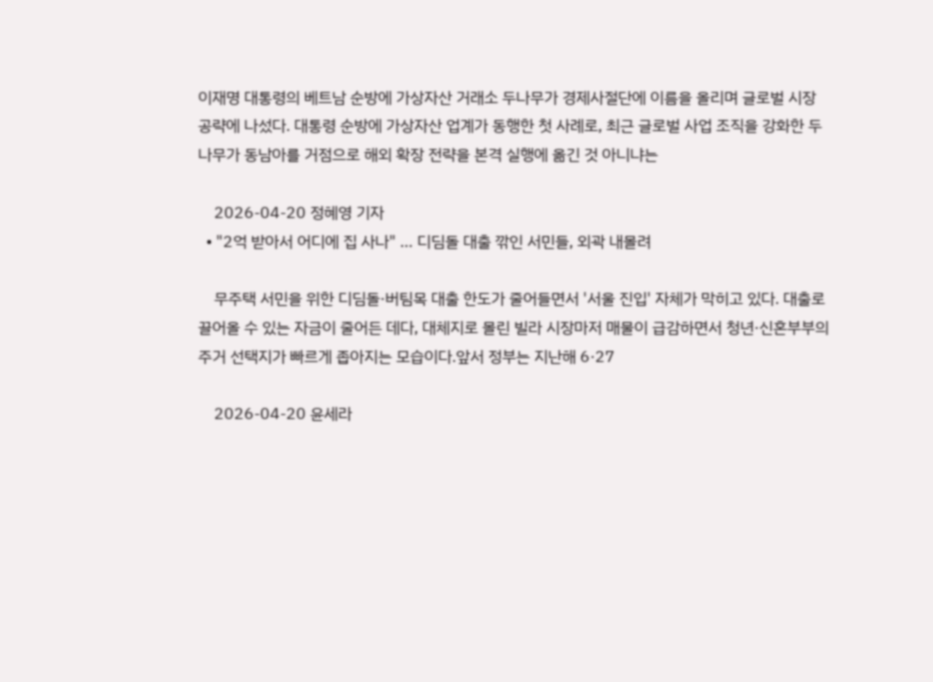이재명 대통령의 베트남 순방에 가상자산 거래소 두나무가 경제사절단에 이름을 올리며 글로벌 시장 공략에 나섰다. 대통령 순방에 가상자산 업계가 동행한 첫 사례로, 최근 글로벌 사업 조직을 강화한 두나무가 동남아를 거점으로 해외 확장 전략을 본격 실행에 옮긴 것 아니냐는

    2026-04-20 정혜영 기자
  • "2억 받아서 어디에 집 사나" … 디딤돌 대출 깎인 서민들, 외곽 내몰려

    무주택 서민을 위한 디딤돌·버팀목 대출 한도가 줄어들면서 '서울 진입' 자체가 막히고 있다. 대출로 끌어올 수 있는 자금이 줄어든 데다, 대체지로 몰린 빌라 시장마저 매물이 급감하면서 청년·신혼부부의 주거 선택지가 빠르게 좁아지는 모습이다.앞서 정부는 지난해 6·27

    2026-04-20 윤세라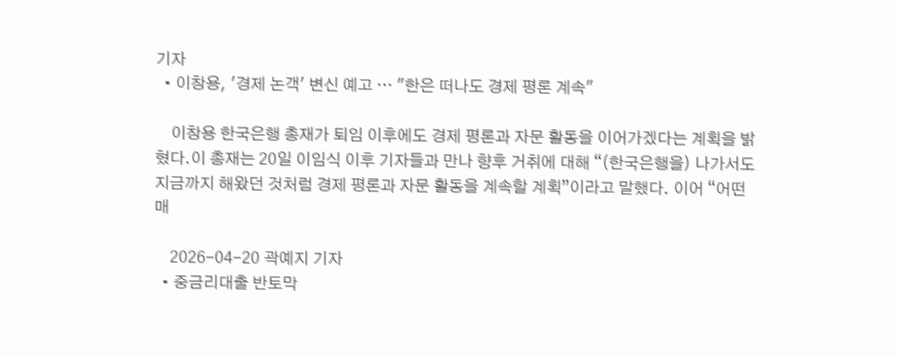기자
  • 이창용, '경제 논객' 변신 예고 … "한은 떠나도 경제 평론 계속"

    이창용 한국은행 총재가 퇴임 이후에도 경제 평론과 자문 활동을 이어가겠다는 계획을 밝혔다.이 총재는 20일 이임식 이후 기자들과 만나 향후 거취에 대해 “(한국은행을) 나가서도 지금까지 해왔던 것처럼 경제 평론과 자문 활동을 계속할 계획”이라고 말했다. 이어 “어떤 매

    2026-04-20 곽예지 기자
  • 중금리대출 반토막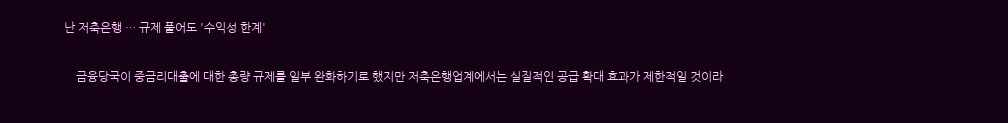난 저축은행 … 규제 풀어도 '수익성 한계'

    금융당국이 중금리대출에 대한 총량 규제를 일부 완화하기로 했지만 저축은행업계에서는 실질적인 공급 확대 효과가 제한적일 것이라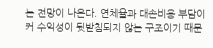는 전망이 나온다. 연체율과 대손비용 부담이 커 수익성이 뒷받침되지 않는 구조이기 때문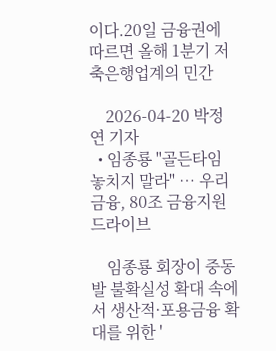이다.20일 금융권에 따르면 올해 1분기 저축은행업계의 민간

    2026-04-20 박정연 기자
  • 임종룡 "골든타임 놓치지 말라" … 우리금융, 80조 금융지원 드라이브

    임종룡 회장이 중동발 불확실성 확대 속에서 생산적·포용금융 확대를 위한 '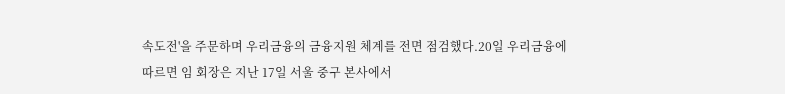속도전'을 주문하며 우리금융의 금융지원 체계를 전면 점검했다.20일 우리금융에 따르면 임 회장은 지난 17일 서울 중구 본사에서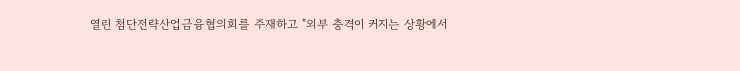열린 첨단전략산업금융협의회를 주재하고 "외부 충격이 커지는 상황에서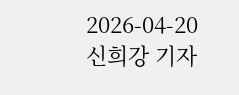2026-04-20 신희강 기자